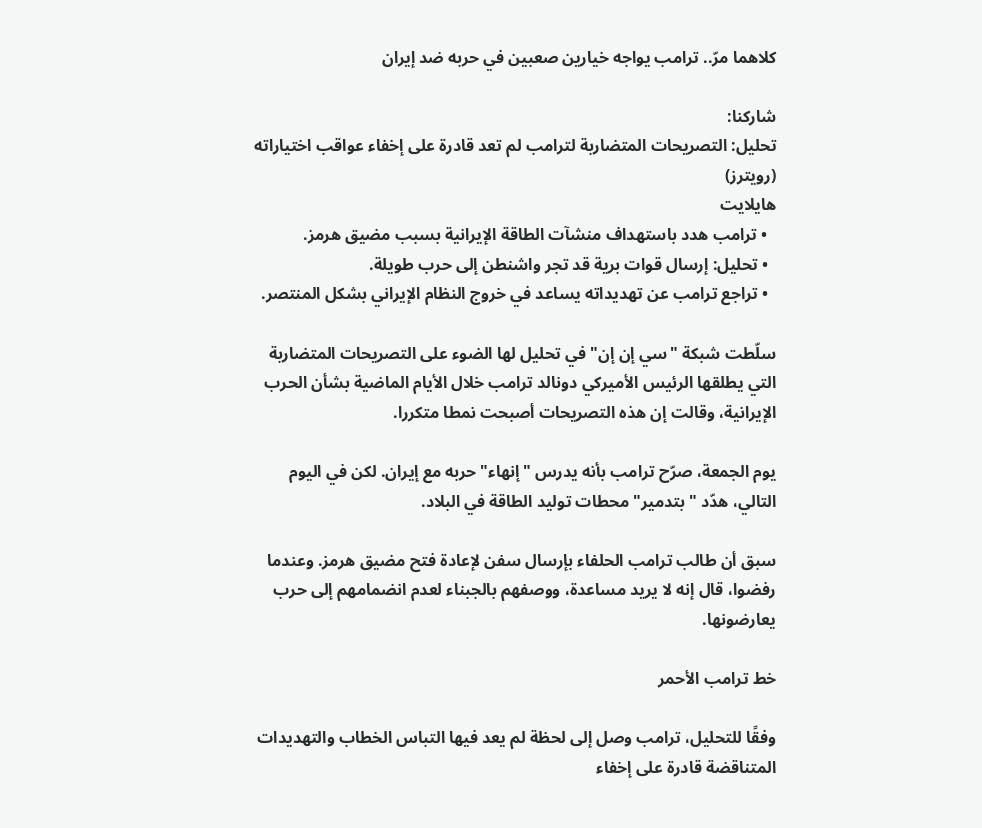كلاهما مرّ.. ترامب يواجه خيارين صعبين في حربه ضد إيران

شاركنا:
تحليل: التصريحات المتضاربة لترامب لم تعد قادرة على إخفاء عواقب اختياراته (رويترز)
هايلايت
  • ترامب هدد باستهداف منشآت الطاقة الإيرانية بسبب مضيق هرمز.
  • تحليل: إرسال قوات برية قد تجر واشنطن إلى حرب طويلة.
  • تراجع ترامب عن تهديداته يساعد في خروج النظام الإيراني بشكل المنتصر.

سلّطت شبكة "سي إن إن" في تحليل لها الضوء على التصريحات المتضاربة التي يطلقها الرئيس الأميركي دونالد ترامب خلال الأيام الماضية بشأن الحرب الإيرانية، وقالت إن هذه التصريحات أصبحت نمطا متكررا.

يوم الجمعة، صرّح ترامب بأنه يدرس "إنهاء" حربه مع إيران. لكن في اليوم التالي، هدّد "بتدمير" محطات توليد الطاقة في البلاد.

سبق أن طالب ترامب الحلفاء بإرسال سفن لإعادة فتح مضيق هرمز. وعندما رفضوا، قال إنه لا يريد مساعدة، ووصفهم بالجبناء لعدم انضمامهم إلى حرب يعارضونها.

خط ترامب الأحمر

وفقًا للتحليل، ترامب وصل إلى لحظة لم يعد فيها التباس الخطاب والتهديدات المتناقضة قادرة على إخفاء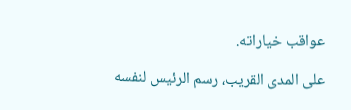عواقب خياراته.

على المدى القريب، رسم الرئيس لنفسه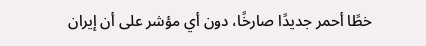خطًا أحمر جديدًا صارخًا، دون أي مؤشر على أن إيران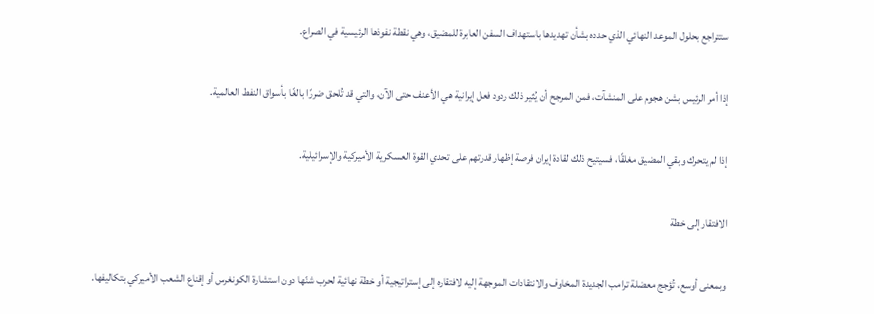ستتراجع بحلول الموعد النهائي الذي حدده بشأن تهديدها باستهداف السفن العابرة للمضيق، وهي نقطة نفوذها الرئيسية في الصراع.

إذا أمر الرئيس بشن هجوم على المنشآت، فمن المرجح أن يُثير ذلك ردود فعل إيرانية هي الأعنف حتى الآن، والتي قد تُلحق ضررًا بالغًا بأسواق النفط العالمية.

إذا لم يتحرك وبقي المضيق مغلقًا، فسيتيح ذلك لقادة إيران فرصة إظهار قدرتهم على تحدي القوة العسكرية الأميركية والإسرائيلية.

الافتقار إلى خطة

وبمعنى أوسع، تُؤجج معضلة ترامب الجديدة المخاوف والانتقادات الموجهة إليه لافتقاره إلى إستراتيجية أو خطة نهائية لحرب شنّها دون استشارة الكونغرس أو إقناع الشعب الأميركي بتكاليفها.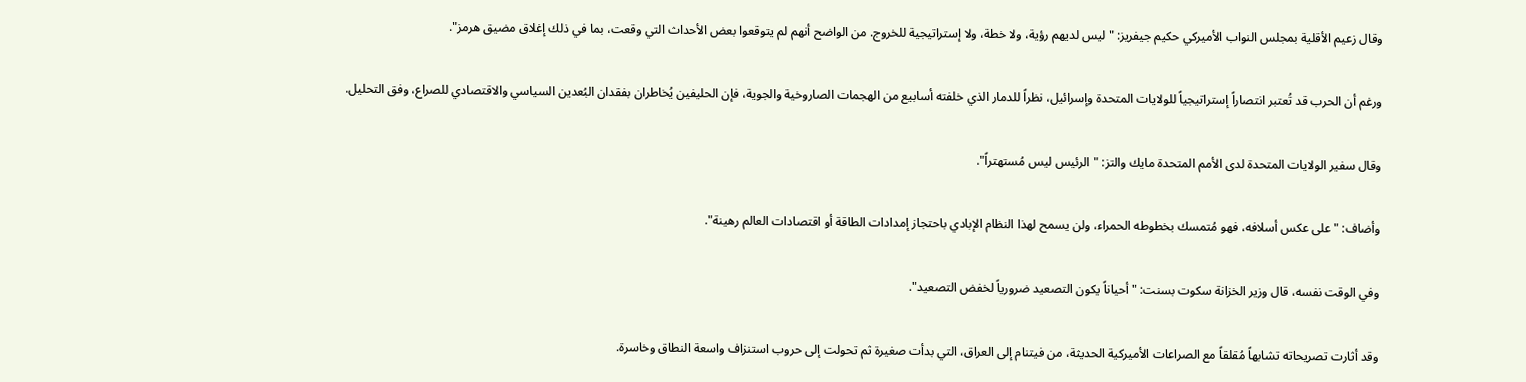وقال زعيم الأقلية بمجلس النواب الأميركي حكيم جيفريز: "ليس لديهم رؤية، ولا خطة، ولا إستراتيجية للخروج. من الواضح أنهم لم يتوقعوا بعض الأحداث التي وقعت، بما في ذلك إغلاق مضيق هرمز".

ورغم أن الحرب قد تُعتبر انتصاراً إستراتيجياً للولايات المتحدة وإسرائيل، نظراً للدمار الذي خلفته أسابيع من الهجمات الصاروخية والجوية، فإن الحليفين يُخاطران بفقدان البُعدين السياسي والاقتصادي للصراع، وفق التحليل.

وقال سفير الولايات المتحدة لدى الأمم المتحدة مايك والتز: "الرئيس ليس مُستهتراً".

وأضاف: "على عكس أسلافه، فهو مُتمسك بخطوطه الحمراء، ولن يسمح لهذا النظام الإبادي باحتجاز إمدادات الطاقة أو اقتصادات العالم رهينة".

وفي الوقت نفسه، قال وزير الخزانة سكوت بسنت: "أحياناً يكون التصعيد ضرورياً لخفض التصعيد".

وقد أثارت تصريحاته تشابهاً مُقلقاً مع الصراعات الأميركية الحديثة، من فيتنام إلى العراق، التي بدأت صغيرة ثم تحولت إلى حروب استنزاف واسعة النطاق وخاسرة.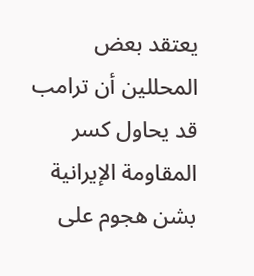يعتقد بعض المحللين أن ترامب قد يحاول كسر المقاومة الإيرانية بشن هجوم على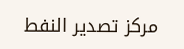مركز تصدير النفط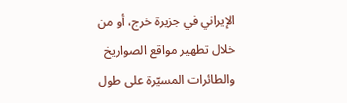الإيراني في جزيرة خرج، أو من خلال تطهير مواقع الصواريخ والطائرات المسيّرة على طول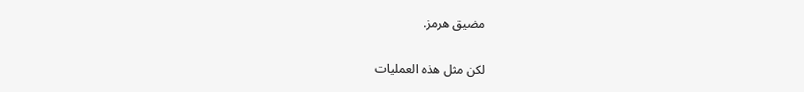مضيق هرمز.

لكن مثل هذه العمليات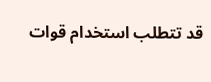قد تتطلب استخدام قوات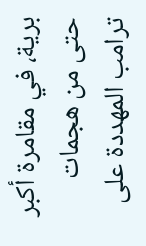برية، في مقامرة أكبر حتى من هجمات ترامب المهددة على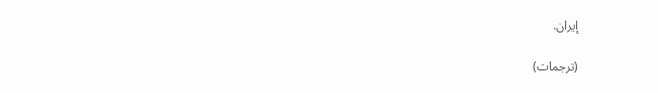إيران.

(ترجمات)